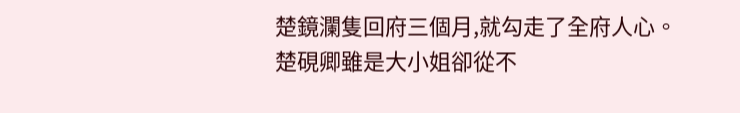楚鏡瀾隻回府三個月,就勾走了全府人心。
楚硯卿雖是大小姐卻從不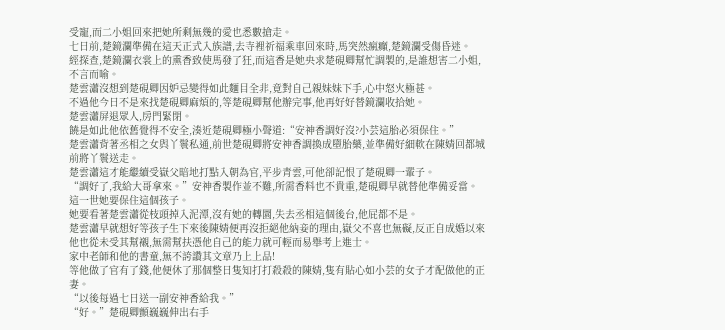受寵,而二小姐回來把她所剩無幾的愛也悉數搶走。
七日前,楚鏡瀾準備在這天正式入族譜,去寺裡祈福乘車回來時,馬突然瘋癲,楚鏡瀾受傷昏迷。
經探查,楚鏡瀾衣裳上的熏香致使馬發了狂,而這香是她央求楚硯卿幫忙調製的,是誰想害二小姐,不言而喻。
楚雲瀟沒想到楚硯卿因妒忌變得如此麵目全非,竟對自己親妹妹下手,心中怒火極甚。
不過他今日不是來找楚硯卿麻煩的,等楚硯卿幫他辦完事,他再好好替鏡瀾收拾她。
楚雲瀟屏退眾人,房門緊閉。
饒是如此他依舊覺得不安全,湊近楚硯卿極小聲道:“安神香調好沒?小芸這胎必須保住。”
楚雲瀟背著丞相之女與丫鬟私通,前世楚硯卿將安神香調換成墮胎藥,並準備好細軟在陳婧回都城前將丫鬟送走。
楚雲瀟這才能繼續受嶽父暗地打點入朝為官,平步青雲,可他卻記恨了楚硯卿一輩子。
“調好了,我給大哥拿來。”安神香製作並不難,所需香料也不貴重,楚硯卿早就替他準備妥當。
這一世她要保住這個孩子。
她要看著楚雲瀟從枝頭掉入泥潭,沒有她的轉圜,失去丞相這個後台,他屁都不是。
楚雲瀟早就想好等孩子生下來後陳婧便再沒拒絕他納妾的理由,嶽父不喜也無礙,反正自成婚以來他也從未受其幫襯,無需幫扶憑他自己的能力就可輕而易舉考上進士。
家中老師和他的書童,無不誇讚其文章乃上上品!
等他做了官有了錢,他便休了那個整日隻知打打殺殺的陳婧,隻有貼心如小芸的女子才配做他的正妻。
“以後每過七日送一副安神香給我。”
“好。”楚硯卿顫巍巍伸出右手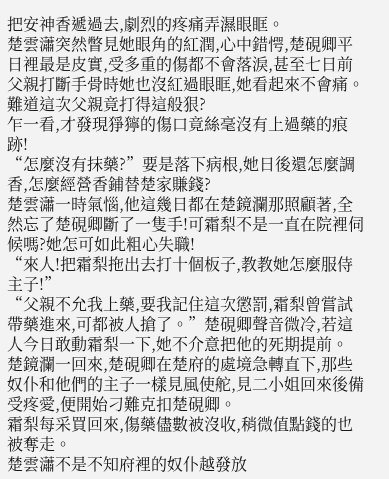把安神香遞過去,劇烈的疼痛弄濕眼眶。
楚雲瀟突然瞥見她眼角的紅潤,心中錯愕,楚硯卿平日裡最是皮實,受多重的傷都不會落淚,甚至七日前父親打斷手骨時她也沒紅過眼眶,她看起來不會痛。
難道這次父親竟打得這般狠?
乍一看,才發現猙獰的傷口竟絲毫沒有上過藥的痕跡!
“怎麼沒有抹藥?”要是落下病根,她日後還怎麼調香,怎麼經營香鋪替楚家賺錢?
楚雲瀟一時氣惱,他這幾日都在楚鏡瀾那照顧著,全然忘了楚硯卿斷了一隻手!可霜梨不是一直在院裡伺候嗎?她怎可如此粗心失職!
“來人!把霜梨拖出去打十個板子,教教她怎麼服侍主子!”
“父親不允我上藥,要我記住這次懲罰,霜梨曾嘗試帶藥進來,可都被人搶了。”楚硯卿聲音微冷,若這人今日敢動霜梨一下,她不介意把他的死期提前。
楚鏡瀾一回來,楚硯卿在楚府的處境急轉直下,那些奴仆和他們的主子一樣見風使舵,見二小姐回來後備受疼愛,便開始刁難克扣楚硯卿。
霜梨每采買回來,傷藥儘數被沒收,稍微值點錢的也被奪走。
楚雲瀟不是不知府裡的奴仆越發放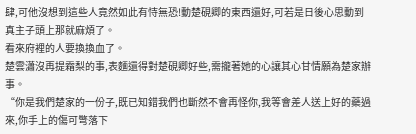肆,可他沒想到這些人竟然如此有恃無恐!動楚硯卿的東西還好,可若是日後心思動到真主子頭上那就麻煩了。
看來府裡的人要換換血了。
楚雲瀟沒再提霜梨的事,表麵還得對楚硯卿好些,需攏著她的心讓其心甘情願為楚家辦事。
“你是我們楚家的一份子,既已知錯我們也斷然不會再怪你,我等會差人送上好的藥過來,你手上的傷可彆落下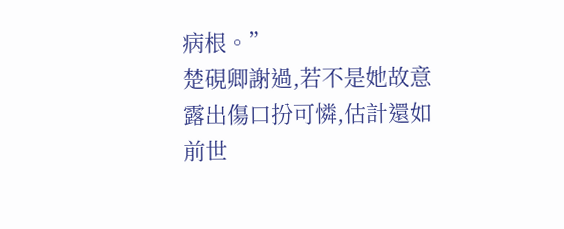病根。”
楚硯卿謝過,若不是她故意露出傷口扮可憐,估計還如前世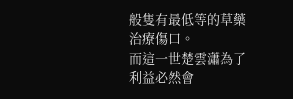般隻有最低等的草藥治療傷口。
而這一世楚雲瀟為了利益必然會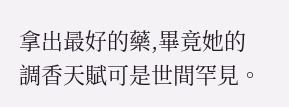拿出最好的藥,畢竟她的調香天賦可是世間罕見。